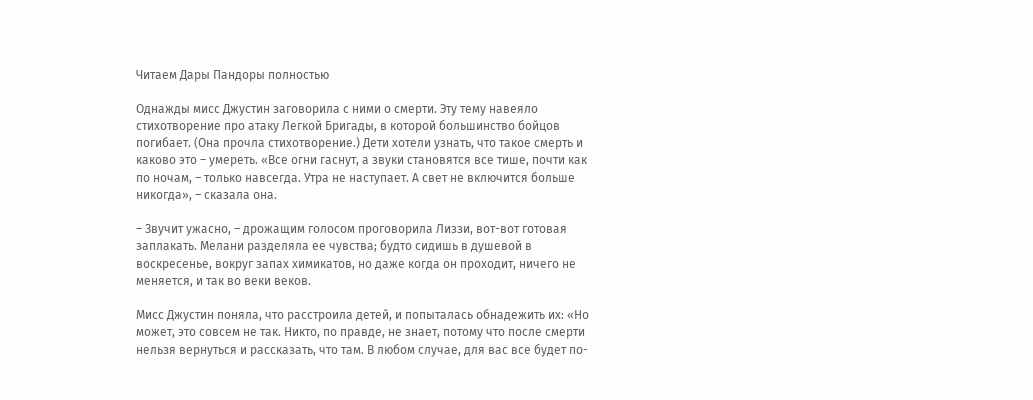Читаем Дары Пандоры полностью

Однажды мисс Джустин заговорила с ними о смерти. Эту тему навеяло стихотворение про атаку Легкой Бригады, в которой большинство бойцов погибает. (Она прочла стихотворение.) Дети хотели узнать, что такое смерть и каково это – умереть. «Все огни гаснут, а звуки становятся все тише, почти как по ночам, – только навсегда. Утра не наступает. А свет не включится больше никогда», – сказала она.

– Звучит ужасно, – дрожащим голосом проговорила Лиззи, вот-вот готовая заплакать. Мелани разделяла ее чувства; будто сидишь в душевой в воскресенье, вокруг запах химикатов, но даже когда он проходит, ничего не меняется, и так во веки веков.

Мисс Джустин поняла, что расстроила детей, и попыталась обнадежить их: «Но может, это совсем не так. Никто, по правде, не знает, потому что после смерти нельзя вернуться и рассказать, что там. В любом случае, для вас все будет по-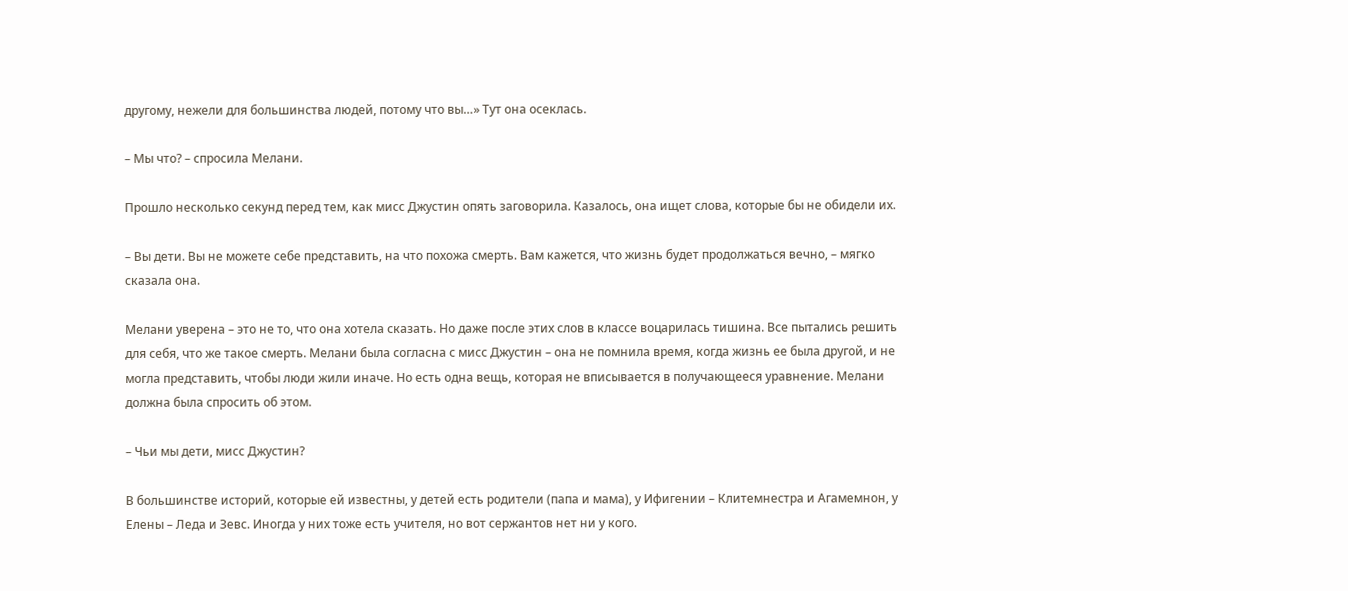другому, нежели для большинства людей, потому что вы…» Тут она осеклась.

– Мы что? – спросила Мелани.

Прошло несколько секунд перед тем, как мисс Джустин опять заговорила. Казалось, она ищет слова, которые бы не обидели их.

– Вы дети. Вы не можете себе представить, на что похожа смерть. Вам кажется, что жизнь будет продолжаться вечно, – мягко сказала она.

Мелани уверена – это не то, что она хотела сказать. Но даже после этих слов в классе воцарилась тишина. Все пытались решить для себя, что же такое смерть. Мелани была согласна с мисс Джустин – она не помнила время, когда жизнь ее была другой, и не могла представить, чтобы люди жили иначе. Но есть одна вещь, которая не вписывается в получающееся уравнение. Мелани должна была спросить об этом.

– Чьи мы дети, мисс Джустин?

В большинстве историй, которые ей известны, у детей есть родители (папа и мама), у Ифигении – Клитемнестра и Агамемнон, у Елены – Леда и Зевс. Иногда у них тоже есть учителя, но вот сержантов нет ни у кого.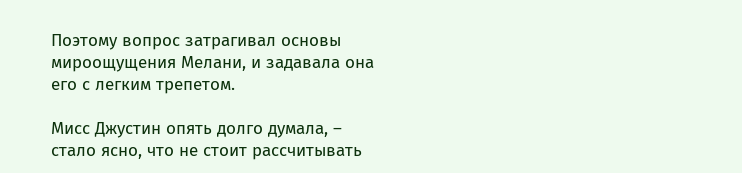Поэтому вопрос затрагивал основы мироощущения Мелани, и задавала она его с легким трепетом.

Мисс Джустин опять долго думала, – стало ясно, что не стоит рассчитывать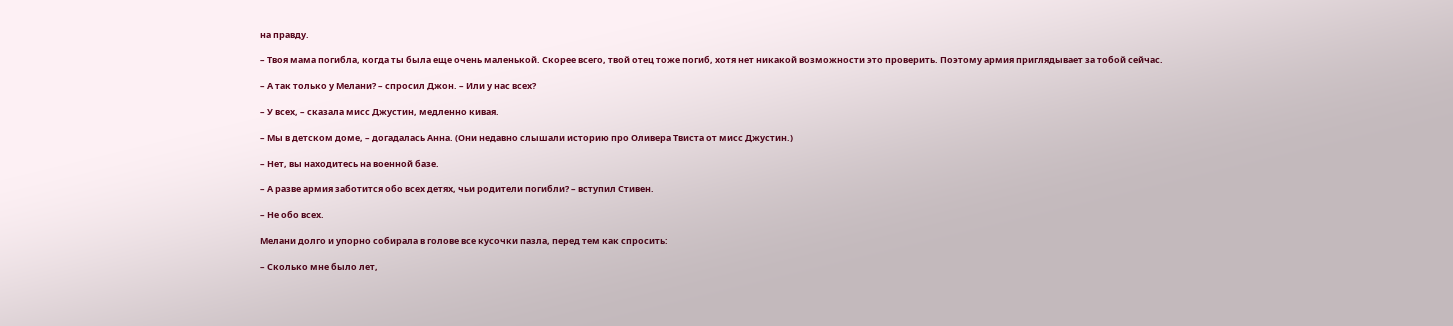на правду.

– Твоя мама погибла, когда ты была еще очень маленькой. Скорее всего, твой отец тоже погиб, хотя нет никакой возможности это проверить. Поэтому армия приглядывает за тобой сейчас.

– А так только у Мелани? – спросил Джон. – Или у нас всех?

– У всех, – сказала мисс Джустин, медленно кивая.

– Мы в детском доме, – догадалась Анна. (Они недавно слышали историю про Оливера Твиста от мисс Джустин.)

– Нет, вы находитесь на военной базе.

– А разве армия заботится обо всех детях, чьи родители погибли? – вступил Стивен.

– Не обо всех.

Мелани долго и упорно собирала в голове все кусочки пазла, перед тем как спросить:

– Сколько мне было лет,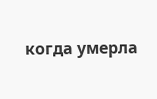когда умерла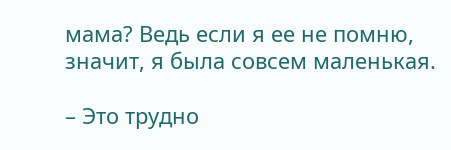мама? Ведь если я ее не помню, значит, я была совсем маленькая.

– Это трудно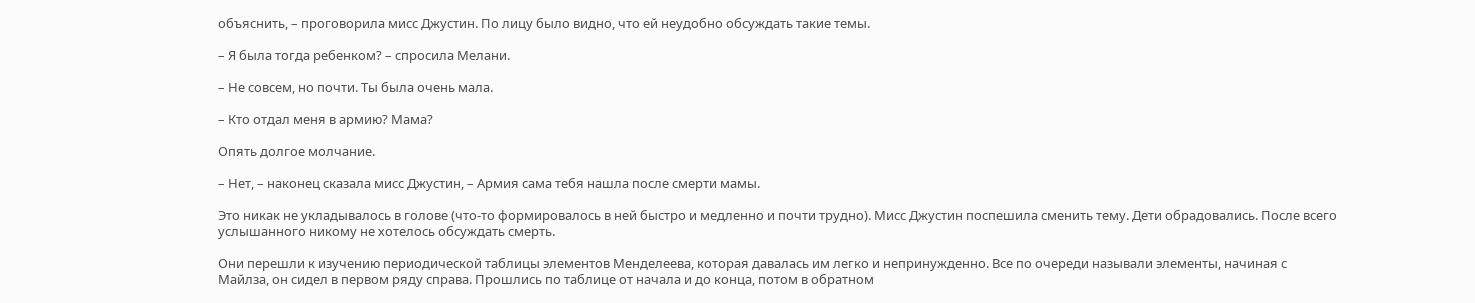объяснить, – проговорила мисс Джустин. По лицу было видно, что ей неудобно обсуждать такие темы.

– Я была тогда ребенком? – спросила Мелани.

– Не совсем, но почти. Ты была очень мала.

– Кто отдал меня в армию? Мама?

Опять долгое молчание.

– Нет, – наконец сказала мисс Джустин, – Армия сама тебя нашла после смерти мамы.

Это никак не укладывалось в голове (что-то формировалось в ней быстро и медленно и почти трудно). Мисс Джустин поспешила сменить тему. Дети обрадовались. После всего услышанного никому не хотелось обсуждать смерть.

Они перешли к изучению периодической таблицы элементов Менделеева, которая давалась им легко и непринужденно. Все по очереди называли элементы, начиная с Майлза, он сидел в первом ряду справа. Прошлись по таблице от начала и до конца, потом в обратном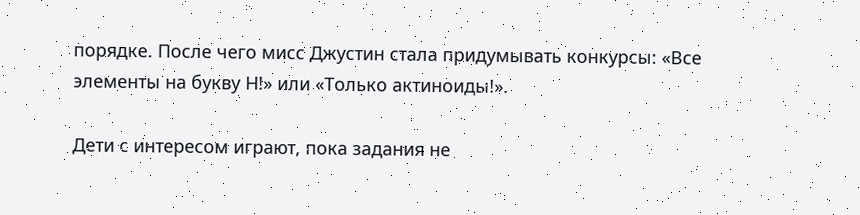порядке. После чего мисс Джустин стала придумывать конкурсы: «Все элементы на букву Н!» или «Только актиноиды!».

Дети с интересом играют, пока задания не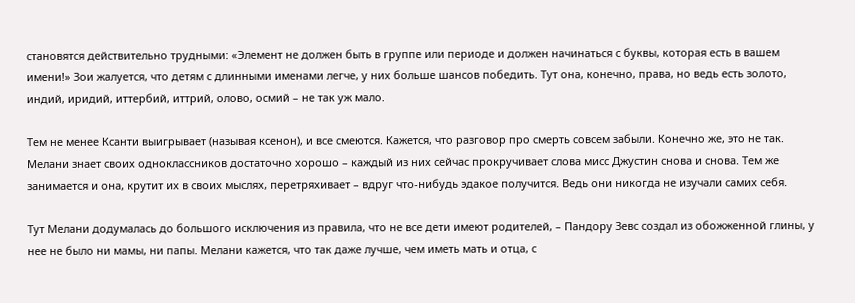становятся действительно трудными: «Элемент не должен быть в группе или периоде и должен начинаться с буквы, которая есть в вашем имени!» Зои жалуется, что детям с длинными именами легче, у них больше шансов победить. Тут она, конечно, права, но ведь есть золото, индий, иридий, иттербий, иттрий, олово, осмий – не так уж мало.

Тем не менее Ксанти выигрывает (называя ксенон), и все смеются. Кажется, что разговор про смерть совсем забыли. Конечно же, это не так. Мелани знает своих одноклассников достаточно хорошо – каждый из них сейчас прокручивает слова мисс Джустин снова и снова. Тем же занимается и она, крутит их в своих мыслях, перетряхивает – вдруг что-нибудь эдакое получится. Ведь они никогда не изучали самих себя.

Тут Мелани додумалась до большого исключения из правила, что не все дети имеют родителей, – Пандору Зевс создал из обожженной глины, у нее не было ни мамы, ни папы. Мелани кажется, что так даже лучше, чем иметь мать и отца, с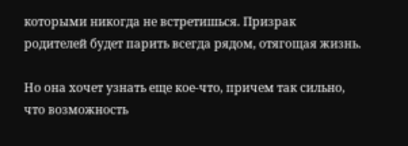которыми никогда не встретишься. Призрак родителей будет парить всегда рядом, отягощая жизнь.

Но она хочет узнать еще кое-что, причем так сильно, что возможность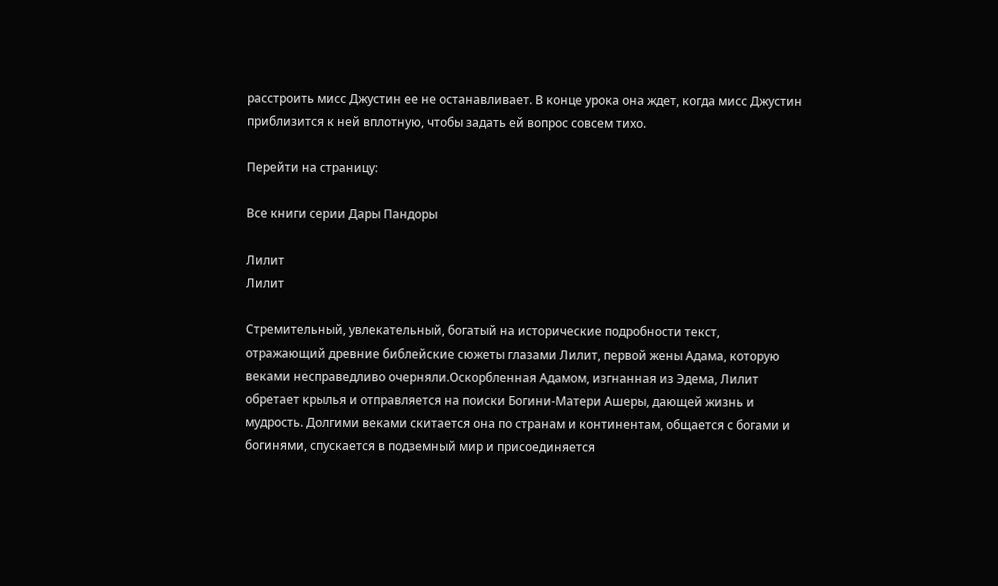расстроить мисс Джустин ее не останавливает. В конце урока она ждет, когда мисс Джустин приблизится к ней вплотную, чтобы задать ей вопрос совсем тихо.

Перейти на страницу:

Все книги серии Дары Пандоры

Лилит
Лилит

Стремительный, увлекательный, богатый на исторические подробности текст, отражающий древние библейские сюжеты глазами Лилит, первой жены Адама, которую веками несправедливо очерняли.Оскорбленная Адамом, изгнанная из Эдема, Лилит обретает крылья и отправляется на поиски Богини-Матери Ашеры, дающей жизнь и мудрость. Долгими веками скитается она по странам и континентам, общается с богами и богинями, спускается в подземный мир и присоединяется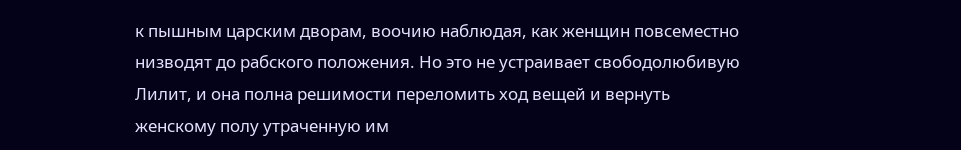к пышным царским дворам, воочию наблюдая, как женщин повсеместно низводят до рабского положения. Но это не устраивает свободолюбивую Лилит, и она полна решимости переломить ход вещей и вернуть женскому полу утраченную им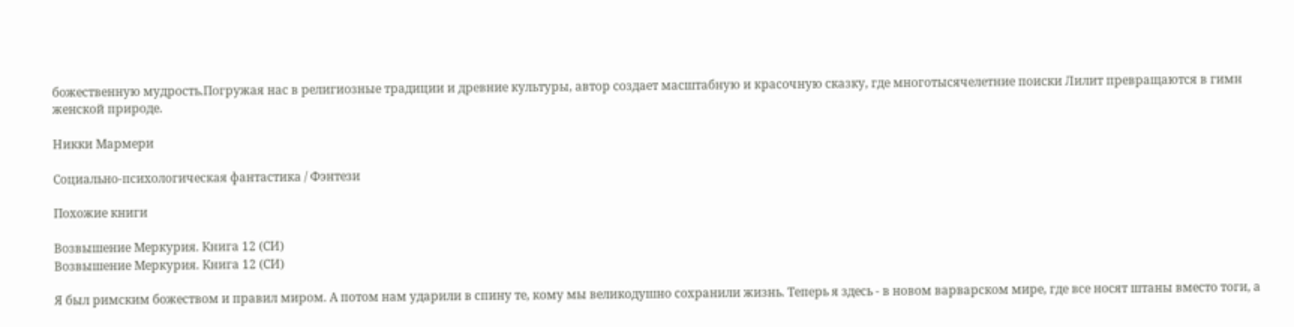божественную мудрость.Погружая нас в религиозные традиции и древние культуры, автор создает масштабную и красочную сказку, где многотысячелетние поиски Лилит превращаются в гимн женской природе.

Никки Мармери

Социально-психологическая фантастика / Фэнтези

Похожие книги

Возвышение Меркурия. Книга 12 (СИ)
Возвышение Меркурия. Книга 12 (СИ)

Я был римским божеством и правил миром. А потом нам ударили в спину те, кому мы великодушно сохранили жизнь. Теперь я здесь - в новом варварском мире, где все носят штаны вместо тоги, а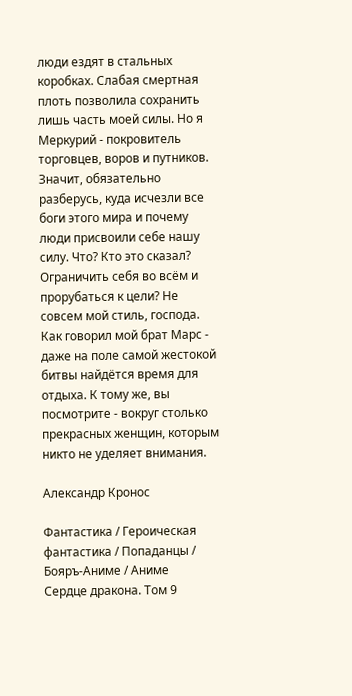люди ездят в стальных коробках. Слабая смертная плоть позволила сохранить лишь часть моей силы. Но я Меркурий - покровитель торговцев, воров и путников. Значит, обязательно разберусь, куда исчезли все боги этого мира и почему люди присвоили себе нашу силу. Что? Кто это сказал? Ограничить себя во всём и прорубаться к цели? Не совсем мой стиль, господа. Как говорил мой брат Марс - даже на поле самой жестокой битвы найдётся время для отдыха. К тому же, вы посмотрите - вокруг столько прекрасных женщин, которым никто не уделяет внимания.

Александр Кронос

Фантастика / Героическая фантастика / Попаданцы / Бояръ-Аниме / Аниме
Сердце дракона. Том 9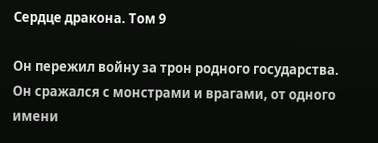Сердце дракона. Том 9

Он пережил войну за трон родного государства. Он сражался с монстрами и врагами, от одного имени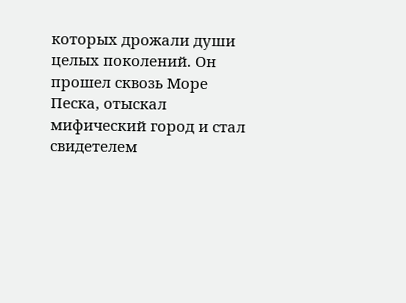которых дрожали души целых поколений. Он прошел сквозь Море Песка, отыскал мифический город и стал свидетелем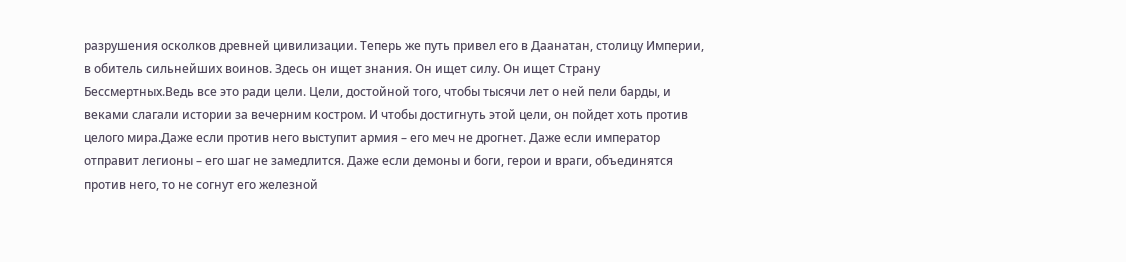разрушения осколков древней цивилизации. Теперь же путь привел его в Даанатан, столицу Империи, в обитель сильнейших воинов. Здесь он ищет знания. Он ищет силу. Он ищет Страну Бессмертных.Ведь все это ради цели. Цели, достойной того, чтобы тысячи лет о ней пели барды, и веками слагали истории за вечерним костром. И чтобы достигнуть этой цели, он пойдет хоть против целого мира.Даже если против него выступит армия – его меч не дрогнет. Даже если император отправит легионы – его шаг не замедлится. Даже если демоны и боги, герои и враги, объединятся против него, то не согнут его железной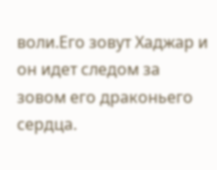воли.Его зовут Хаджар и он идет следом за зовом его драконьего сердца.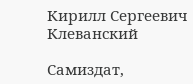Кирилл Сергеевич Клеванский

Самиздат,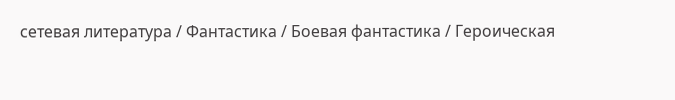сетевая литература / Фантастика / Боевая фантастика / Героическая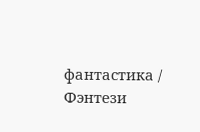фантастика / Фэнтези